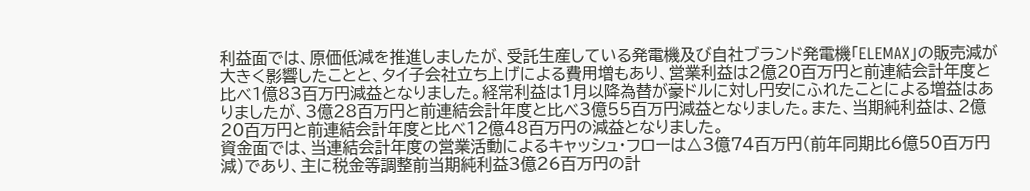利益面では、原価低減を推進しましたが、受託生産している発電機及び自社ブランド発電機「ELEMAX」の販売減が大きく影響したことと、タイ子会社立ち上げによる費用増もあり、営業利益は2億20百万円と前連結会計年度と比べ1億83百万円減益となりました。経常利益は1月以降為替が豪ドルに対し円安にふれたことによる増益はありましたが、3億28百万円と前連結会計年度と比べ3億55百万円減益となりました。また、当期純利益は、2億20百万円と前連結会計年度と比べ12億48百万円の減益となりました。
資金面では、当連結会計年度の営業活動によるキャッシュ・フローは△3億74百万円(前年同期比6億50百万円減)であり、主に税金等調整前当期純利益3億26百万円の計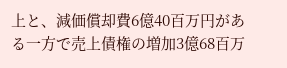上と、減価償却費6億40百万円がある一方で売上債権の増加3億68百万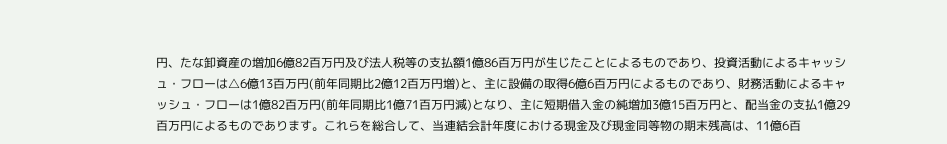円、たな卸資産の増加6億82百万円及び法人税等の支払額1億86百万円が生じたことによるものであり、投資活動によるキャッシュ・フローは△6億13百万円(前年同期比2億12百万円増)と、主に設備の取得6億6百万円によるものであり、財務活動によるキャッシュ・フローは1億82百万円(前年同期比1億71百万円減)となり、主に短期借入金の純増加3億15百万円と、配当金の支払1億29百万円によるものであります。これらを総合して、当連結会計年度における現金及び現金同等物の期末残高は、11億6百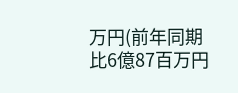万円(前年同期比6億87百万円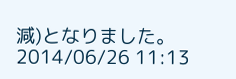減)となりました。
2014/06/26 11:13